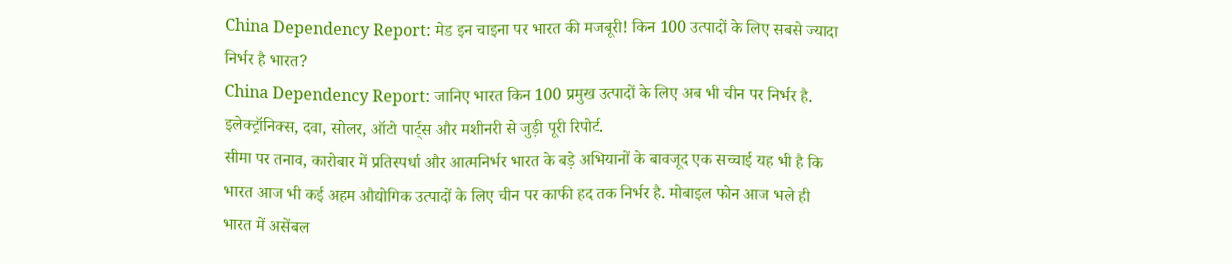China Dependency Report: मेड इन चाइना पर भारत की मजबूरी! किन 100 उत्पादों के लिए सबसे ज्यादा निर्भर है भारत?
China Dependency Report: जानिए भारत किन 100 प्रमुख उत्पादों के लिए अब भी चीन पर निर्भर है. इलेक्ट्रॉनिक्स, दवा, सोलर, ऑटो पार्ट्स और मशीनरी से जुड़ी पूरी रिपोर्ट.
सीमा पर तनाव, कारोबार में प्रतिस्पर्धा और आत्मनिर्भर भारत के बड़े अभियानों के बावजूद एक सच्चाई यह भी है कि भारत आज भी कई अहम औद्योगिक उत्पादों के लिए चीन पर काफी हद तक निर्भर है. मोबाइल फोन आज भले ही भारत में असेंबल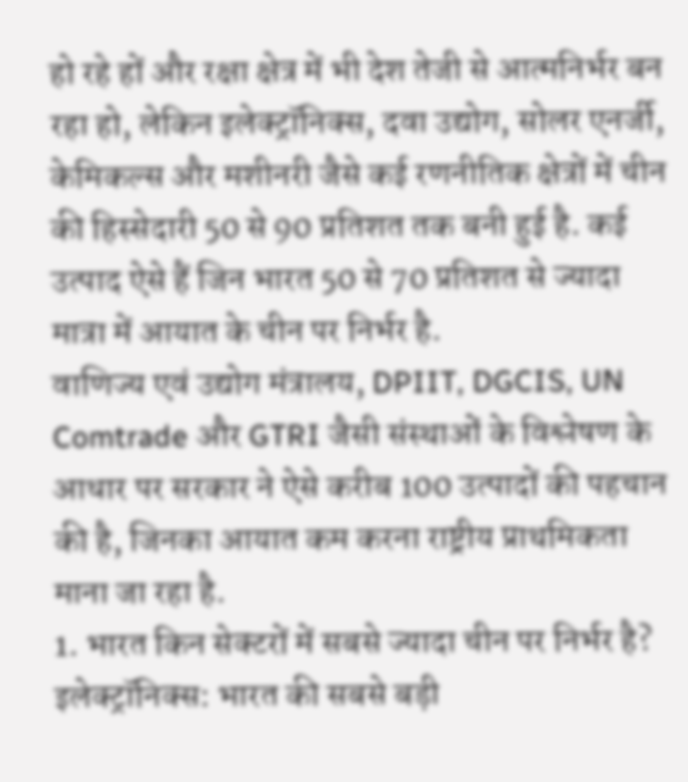हो रहे हों और रक्षा क्षेत्र में भी देश तेजी से आत्मनिर्भर बन रहा हो, लेकिन इलेक्ट्रॉनिक्स, दवा उद्योग, सोलर एनर्जी, केमिकल्स और मशीनरी जैसे कई रणनीतिक क्षेत्रों में चीन की हिस्सेदारी 50 से 90 प्रतिशत तक बनी हुई है. कई उत्पाद ऐसे हैं जिन भारत 50 से 70 प्रतिशत से ज्यादा मात्रा में आयात के चीन पर निर्भर है.
वाणिज्य एवं उद्योग मंत्रालय, DPIIT, DGCIS, UN Comtrade और GTRI जैसी संस्थाओं के विश्लेषण के आधार पर सरकार ने ऐसे करीब 100 उत्पादों की पहचान की है, जिनका आयात कम करना राष्ट्रीय प्राथमिकता माना जा रहा है.
1. भारत किन सेक्टरों में सबसे ज्यादा चीन पर निर्भर है?
इलेक्ट्रॉनिक्स: भारत की सबसे बड़ी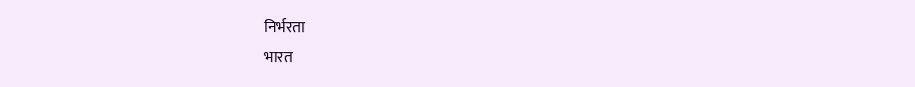निर्भरता
भारत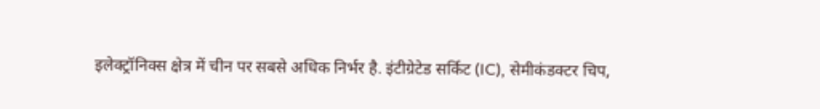इलेक्ट्रॉनिक्स क्षेत्र में चीन पर सबसे अधिक निर्भर है. इंटीग्रेटेड सर्किट (IC), सेमीकंडक्टर चिप,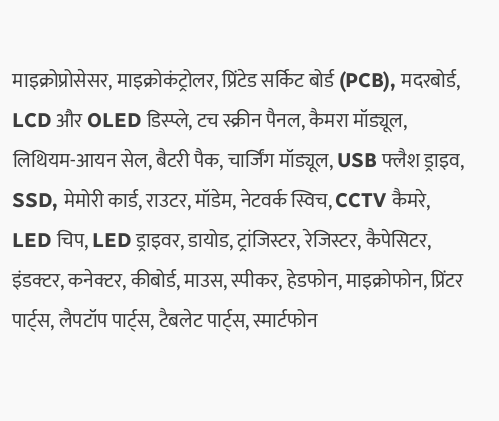माइक्रोप्रोसेसर, माइक्रोकंट्रोलर, प्रिंटेड सर्किट बोर्ड (PCB), मदरबोर्ड, LCD और OLED डिस्प्ले, टच स्क्रीन पैनल, कैमरा मॉड्यूल, लिथियम-आयन सेल, बैटरी पैक, चार्जिंग मॉड्यूल, USB फ्लैश ड्राइव, SSD, मेमोरी कार्ड, राउटर, मॉडेम, नेटवर्क स्विच, CCTV कैमरे, LED चिप, LED ड्राइवर, डायोड, ट्रांजिस्टर, रेजिस्टर, कैपेसिटर, इंडक्टर, कनेक्टर, कीबोर्ड, माउस, स्पीकर, हेडफोन, माइक्रोफोन, प्रिंटर पार्ट्स, लैपटॉप पार्ट्स, टैबलेट पार्ट्स, स्मार्टफोन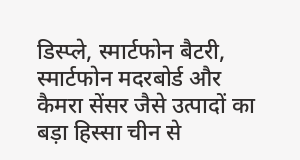डिस्प्ले, स्मार्टफोन बैटरी, स्मार्टफोन मदरबोर्ड और कैमरा सेंसर जैसे उत्पादों का बड़ा हिस्सा चीन से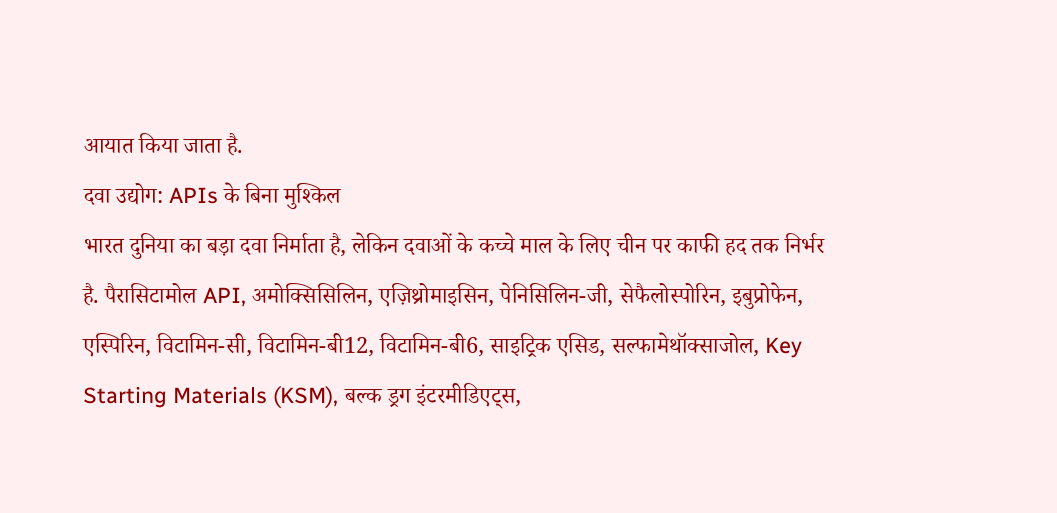आयात किया जाता है.
दवा उद्योग: APIs के बिना मुश्किल
भारत दुनिया का बड़ा दवा निर्माता है, लेकिन दवाओं के कच्चे माल के लिए चीन पर काफी हद तक निर्भर है. पैरासिटामोल API, अमोक्सिसिलिन, एज़िथ्रोमाइसिन, पेनिसिलिन-जी, सेफैलोस्पोरिन, इबुप्रोफेन, एस्पिरिन, विटामिन-सी, विटामिन-बी12, विटामिन-बी6, साइट्रिक एसिड, सल्फामेथॉक्साजोल, Key Starting Materials (KSM), बल्क ड्रग इंटरमीडिएट्स,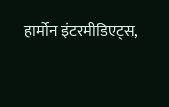हार्मोन इंटरमीडिएट्स,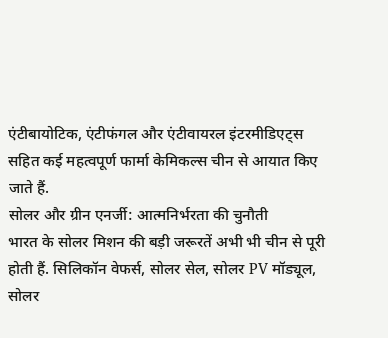एंटीबायोटिक, एंटीफंगल और एंटीवायरल इंटरमीडिएट्स सहित कई महत्वपूर्ण फार्मा केमिकल्स चीन से आयात किए जाते हैं.
सोलर और ग्रीन एनर्जी: आत्मनिर्भरता की चुनौती
भारत के सोलर मिशन की बड़ी जरूरतें अभी भी चीन से पूरी होती हैं. सिलिकॉन वेफर्स, सोलर सेल, सोलर PV मॉड्यूल, सोलर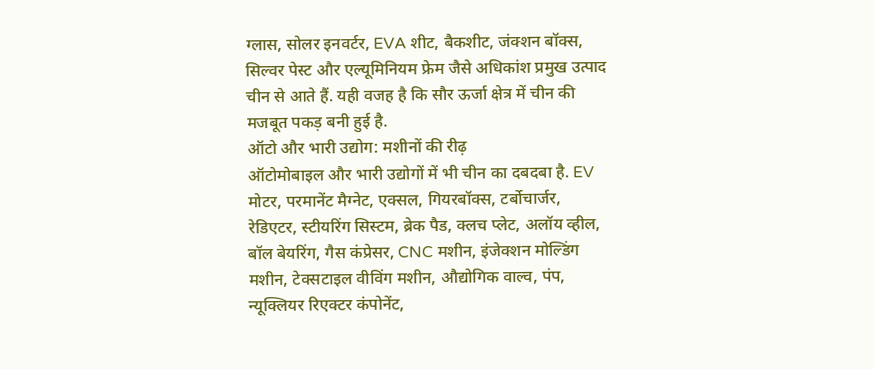ग्लास, सोलर इनवर्टर, EVA शीट, बैकशीट, जंक्शन बॉक्स, सिल्वर पेस्ट और एल्यूमिनियम फ्रेम जैसे अधिकांश प्रमुख उत्पाद चीन से आते हैं. यही वजह है कि सौर ऊर्जा क्षेत्र में चीन की मजबूत पकड़ बनी हुई है.
ऑटो और भारी उद्योग: मशीनों की रीढ़
ऑटोमोबाइल और भारी उद्योगों में भी चीन का दबदबा है. EV मोटर, परमानेंट मैग्नेट, एक्सल, गियरबॉक्स, टर्बोचार्जर, रेडिएटर, स्टीयरिंग सिस्टम, ब्रेक पैड, क्लच प्लेट, अलॉय व्हील, बॉल बेयरिंग, गैस कंप्रेसर, CNC मशीन, इंजेक्शन मोल्डिंग मशीन, टेक्सटाइल वीविंग मशीन, औद्योगिक वाल्व, पंप, न्यूक्लियर रिएक्टर कंपोनेंट,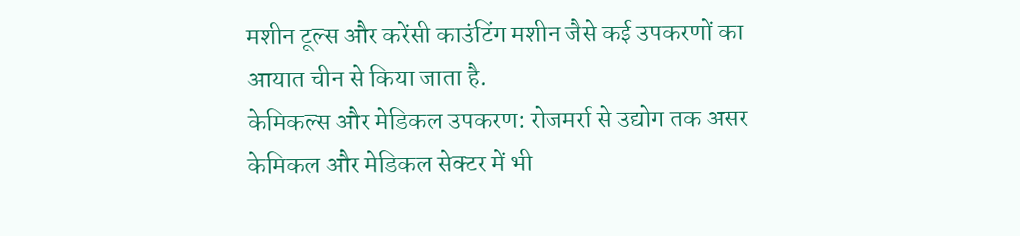मशीन टूल्स और करेंसी काउंटिंग मशीन जैसे कई उपकरणों का आयात चीन से किया जाता है.
केमिकल्स और मेडिकल उपकरण: रोजमर्रा से उद्योग तक असर
केमिकल और मेडिकल सेक्टर में भी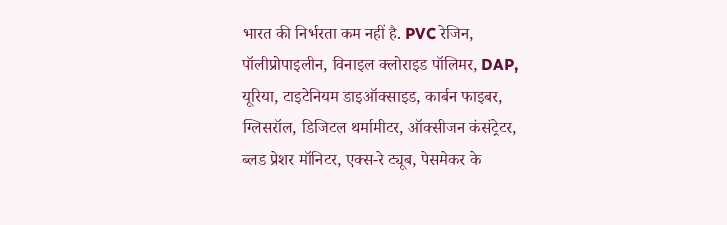भारत की निर्भरता कम नहीं है. PVC रेजिन, पॉलीप्रोपाइलीन, विनाइल क्लोराइड पॉलिमर, DAP, यूरिया, टाइटेनियम डाइऑक्साइड, कार्बन फाइबर, ग्लिसरॉल, डिजिटल थर्मामीटर, ऑक्सीजन कंसंट्रेटर, ब्लड प्रेशर मॉनिटर, एक्स-रे ट्यूब, पेसमेकर के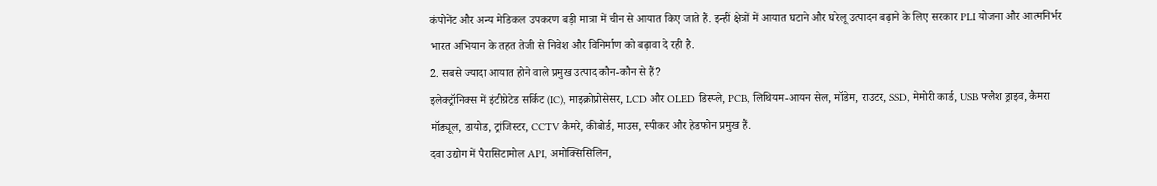कंपोनेंट और अन्य मेडिकल उपकरण बड़ी मात्रा में चीन से आयात किए जाते हैं. इन्हीं क्षेत्रों में आयात घटाने और घरेलू उत्पादन बढ़ाने के लिए सरकार PLI योजना और आत्मनिर्भर भारत अभियान के तहत तेजी से निवेश और विनिर्माण को बढ़ावा दे रही है.
2. सबसे ज्यादा आयात होने वाले प्रमुख उत्पाद कौन-कौन से हैं?
इलेक्ट्रॉनिक्स में इंटीग्रेटेड सर्किट (IC), माइक्रोप्रोसेसर, LCD और OLED डिस्प्ले, PCB, लिथियम-आयन सेल, मॉडेम, राउटर, SSD, मेमोरी कार्ड, USB फ्लैश ड्राइव, कैमरा मॉड्यूल, डायोड, ट्रांजिस्टर, CCTV कैमरे, कीबोर्ड, माउस, स्पीकर और हेडफोन प्रमुख हैं.
दवा उद्योग में पैरासिटामोल API, अमोक्सिसिलिन,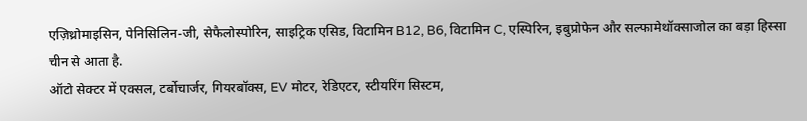एज़िथ्रोमाइसिन, पेनिसिलिन-जी, सेफैलोस्पोरिन, साइट्रिक एसिड, विटामिन B12, B6, विटामिन C, एस्पिरिन, इबुप्रोफेन और सल्फामेथॉक्साजोल का बड़ा हिस्सा चीन से आता है.
ऑटो सेक्टर में एक्सल, टर्बोचार्जर, गियरबॉक्स, EV मोटर, रेडिएटर, स्टीयरिंग सिस्टम,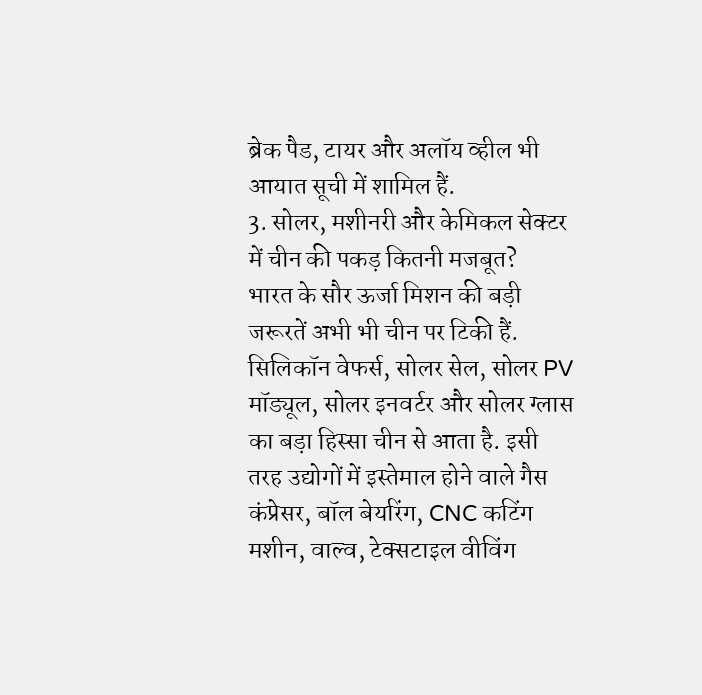ब्रेक पैड, टायर और अलॉय व्हील भी आयात सूची में शामिल हैं.
3. सोलर, मशीनरी और केमिकल सेक्टर में चीन की पकड़ कितनी मजबूत?
भारत के सौर ऊर्जा मिशन की बड़ी जरूरतें अभी भी चीन पर टिकी हैं. सिलिकॉन वेफर्स, सोलर सेल, सोलर PV मॉड्यूल, सोलर इनवर्टर और सोलर ग्लास का बड़ा हिस्सा चीन से आता है. इसी तरह उद्योगों में इस्तेमाल होने वाले गैस कंप्रेसर, बॉल बेयरिंग, CNC कटिंग मशीन, वाल्व, टेक्सटाइल वीविंग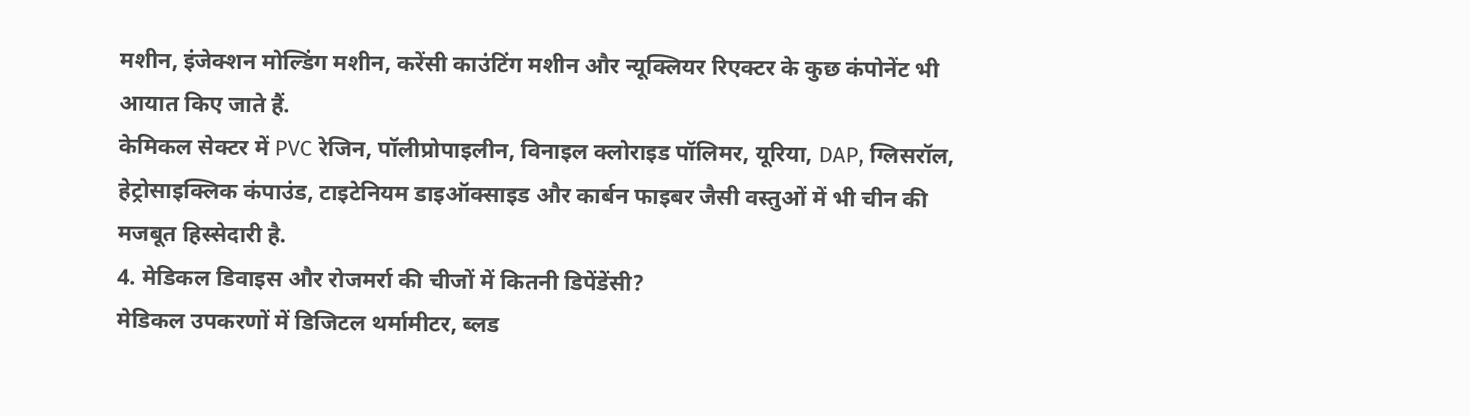मशीन, इंजेक्शन मोल्डिंग मशीन, करेंसी काउंटिंग मशीन और न्यूक्लियर रिएक्टर के कुछ कंपोनेंट भी आयात किए जाते हैं.
केमिकल सेक्टर में PVC रेजिन, पॉलीप्रोपाइलीन, विनाइल क्लोराइड पॉलिमर, यूरिया, DAP, ग्लिसरॉल, हेट्रोसाइक्लिक कंपाउंड, टाइटेनियम डाइऑक्साइड और कार्बन फाइबर जैसी वस्तुओं में भी चीन की मजबूत हिस्सेदारी है.
4. मेडिकल डिवाइस और रोजमर्रा की चीजों में कितनी डिपेंडेंसी?
मेडिकल उपकरणों में डिजिटल थर्मामीटर, ब्लड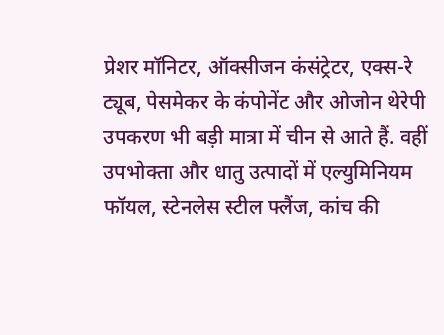प्रेशर मॉनिटर, ऑक्सीजन कंसंट्रेटर, एक्स-रे ट्यूब, पेसमेकर के कंपोनेंट और ओजोन थेरेपी उपकरण भी बड़ी मात्रा में चीन से आते हैं. वहीं उपभोक्ता और धातु उत्पादों में एल्युमिनियम फॉयल, स्टेनलेस स्टील फ्लैंज, कांच की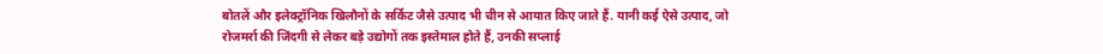बोतलें और इलेक्ट्रॉनिक खिलौनों के सर्किट जैसे उत्पाद भी चीन से आयात किए जाते हैं. यानी कई ऐसे उत्पाद, जो रोजमर्रा की जिंदगी से लेकर बड़े उद्योगों तक इस्तेमाल होते हैं, उनकी सप्लाई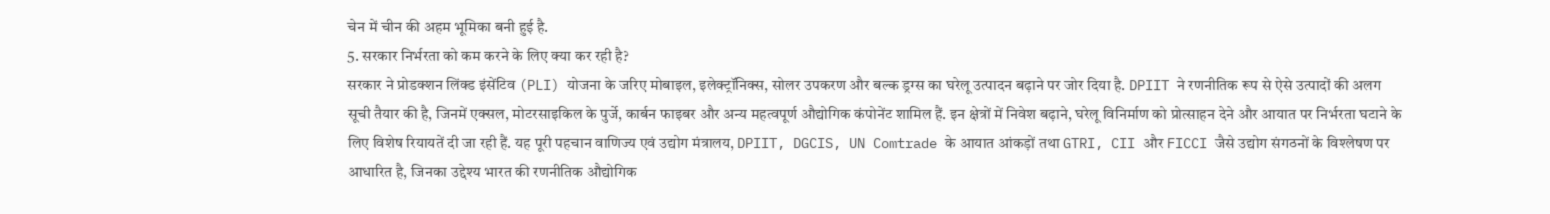चेन में चीन की अहम भूमिका बनी हुई है.
5. सरकार निर्भरता को कम करने के लिए क्या कर रही है?
सरकार ने प्रोडक्शन लिंक्ड इंसेंटिव (PLI) योजना के जरिए मोबाइल, इलेक्ट्रॉनिक्स, सोलर उपकरण और बल्क ड्रग्स का घरेलू उत्पादन बढ़ाने पर जोर दिया है. DPIIT ने रणनीतिक रूप से ऐसे उत्पादों की अलग सूची तैयार की है, जिनमें एक्सल, मोटरसाइकिल के पुर्जे, कार्बन फाइबर और अन्य महत्वपूर्ण औद्योगिक कंपोनेंट शामिल हैं. इन क्षेत्रों में निवेश बढ़ाने, घरेलू विनिर्माण को प्रोत्साहन देने और आयात पर निर्भरता घटाने के लिए विशेष रियायतें दी जा रही हैं. यह पूरी पहचान वाणिज्य एवं उद्योग मंत्रालय, DPIIT, DGCIS, UN Comtrade के आयात आंकड़ों तथा GTRI, CII और FICCI जैसे उद्योग संगठनों के विश्लेषण पर आधारित है, जिनका उद्देश्य भारत की रणनीतिक औद्योगिक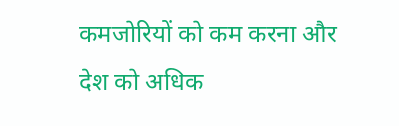कमजोरियों को कम करना और देश को अधिक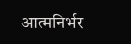आत्मनिर्भर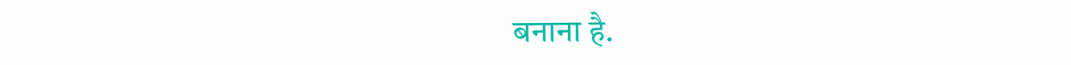बनाना है.